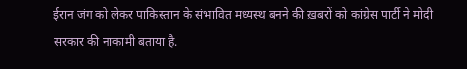ईरान जंग को लेकर पाकिस्तान के संभावित मध्यस्थ बनने की ख़बरों को कांग्रेस पार्टी ने मोदी सरकार की नाकामी बताया है.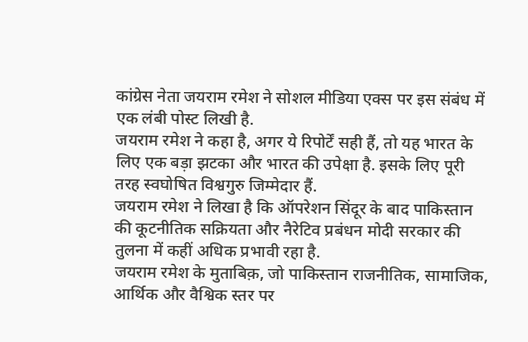कांग्रेस नेता जयराम रमेश ने सोशल मीडिया एक्स पर इस संबंध में एक लंबी पोस्ट लिखी है.
जयराम रमेश ने कहा है, अगर ये रिपोर्टें सही हैं, तो यह भारत के लिए एक बड़ा झटका और भारत की उपेक्षा है. इसके लिए पूरी तरह स्वघोषित विश्वगुरु जिम्मेदार हैं.
जयराम रमेश ने लिखा है कि ऑपरेशन सिंदूर के बाद पाकिस्तान की कूटनीतिक सक्रियता और नैरेटिव प्रबंधन मोदी सरकार की तुलना में कहीं अधिक प्रभावी रहा है.
जयराम रमेश के मुताबिक़, जो पाकिस्तान राजनीतिक, सामाजिक, आर्थिक और वैश्विक स्तर पर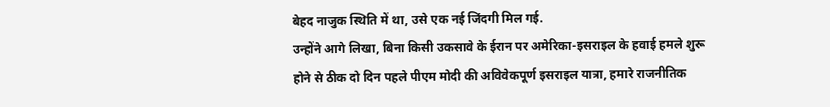बेहद नाजुक स्थिति में था, उसे एक नई जिंदगी मिल गई.
उन्होंने आगे लिखा, बिना किसी उकसावे के ईरान पर अमेरिका-इसराइल के हवाई हमले शुरू होने से ठीक दो दिन पहले पीएम मोदी की अविवेकपूर्ण इसराइल यात्रा, हमारे राजनीतिक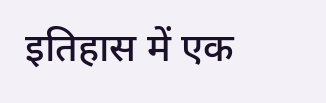इतिहास में एक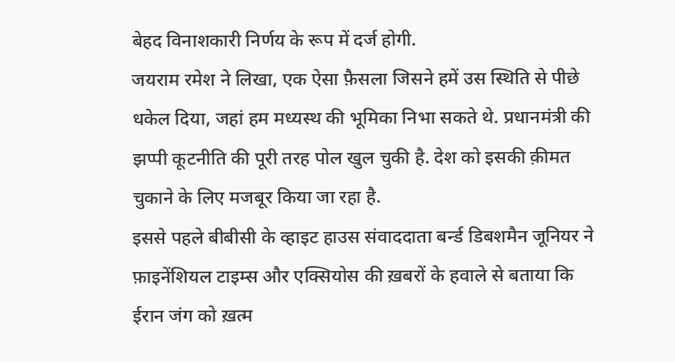बेहद विनाशकारी निर्णय के रूप में दर्ज होगी.
जयराम रमेश ने लिखा, एक ऐसा फ़ैसला जिसने हमें उस स्थिति से पीछे धकेल दिया, जहां हम मध्यस्थ की भूमिका निभा सकते थे. प्रधानमंत्री की झप्पी कूटनीति की पूरी तरह पोल खुल चुकी है. देश को इसकी क़ीमत चुकाने के लिए मजबूर किया जा रहा है.
इससे पहले बीबीसी के व्हाइट हाउस संवाददाता बर्न्ड डिबशमैन जूनियर ने फ़ाइनेंशियल टाइम्स और एक्सियोस की ख़बरों के हवाले से बताया कि ईरान जंग को ख़त्म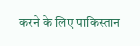करने के लिए पाकिस्तान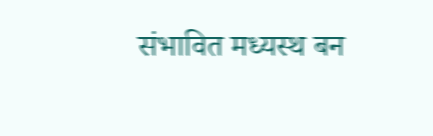संभावित मध्यस्थ बन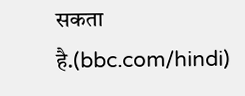सकता है.(bbc.com/hindi)